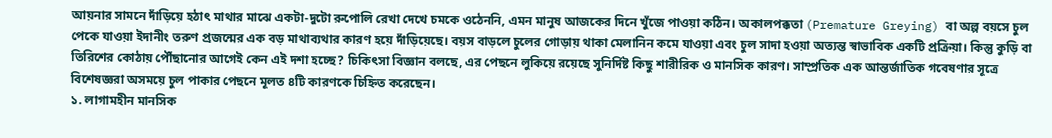আয়নার সামনে দাঁড়িয়ে হঠাৎ মাথার মাঝে একটা-দুটো রুপোলি রেখা দেখে চমকে ওঠেননি, এমন মানুষ আজকের দিনে খুঁজে পাওয়া কঠিন। অকালপক্কতা (Premature Greying) বা অল্প বয়সে চুল পেকে যাওয়া ইদানীং তরুণ প্রজন্মের এক বড় মাথাব্যথার কারণ হয়ে দাঁড়িয়েছে। বয়স বাড়লে চুলের গোড়ায় থাকা মেলানিন কমে যাওয়া এবং চুল সাদা হওয়া অত্যন্ত স্বাভাবিক একটি প্রক্রিয়া। কিন্তু কুড়ি বা তিরিশের কোঠায় পৌঁছানোর আগেই কেন এই দশা হচ্ছে? চিকিৎসা বিজ্ঞান বলছে, এর পেছনে লুকিয়ে রয়েছে সুনির্দিষ্ট কিছু শারীরিক ও মানসিক কারণ। সাম্প্রতিক এক আন্তর্জাতিক গবেষণার সূত্রে বিশেষজ্ঞরা অসময়ে চুল পাকার পেছনে মূলত ৪টি কারণকে চিহ্নিত করেছেন।
১. লাগামহীন মানসিক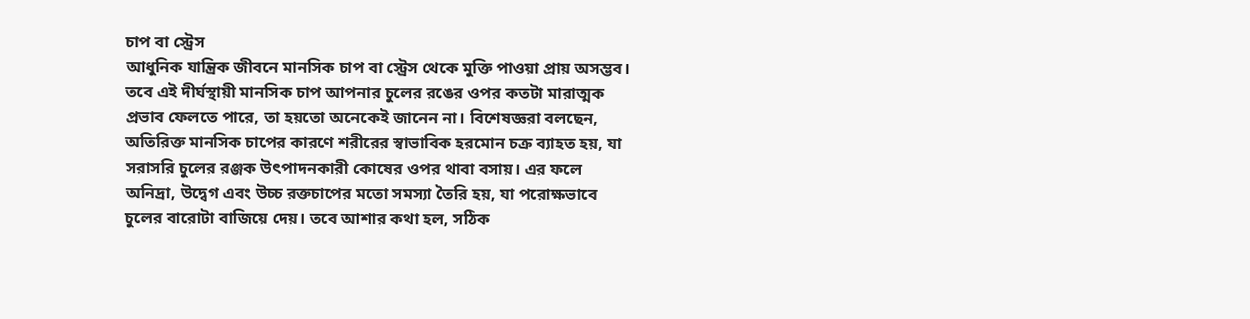চাপ বা স্ট্রেস
আধুনিক যান্ত্রিক জীবনে মানসিক চাপ বা স্ট্রেস থেকে মুক্তি পাওয়া প্রায় অসম্ভব। তবে এই দীর্ঘস্থায়ী মানসিক চাপ আপনার চুলের রঙের ওপর কতটা মারাত্মক প্রভাব ফেলতে পারে, তা হয়তো অনেকেই জানেন না। বিশেষজ্ঞরা বলছেন, অতিরিক্ত মানসিক চাপের কারণে শরীরের স্বাভাবিক হরমোন চক্র ব্যাহত হয়, যা সরাসরি চুলের রঞ্জক উৎপাদনকারী কোষের ওপর থাবা বসায়। এর ফলে অনিদ্রা, উদ্বেগ এবং উচ্চ রক্তচাপের মতো সমস্যা তৈরি হয়, যা পরোক্ষভাবে চুলের বারোটা বাজিয়ে দেয়। তবে আশার কথা হল, সঠিক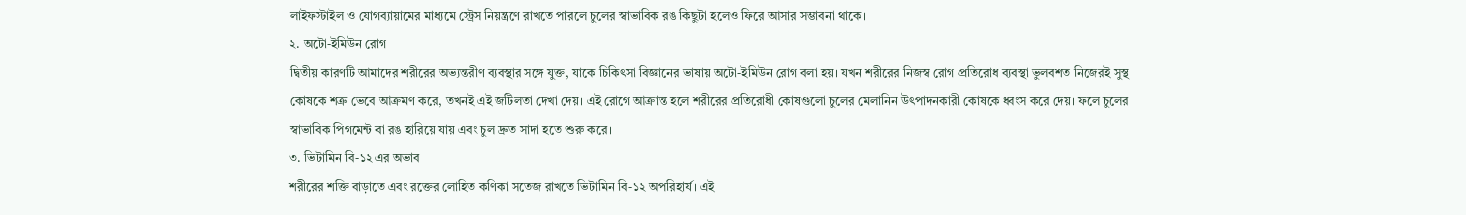লাইফস্টাইল ও যোগব্যায়ামের মাধ্যমে স্ট্রেস নিয়ন্ত্রণে রাখতে পারলে চুলের স্বাভাবিক রঙ কিছুটা হলেও ফিরে আসার সম্ভাবনা থাকে।
২. অটো-ইমিউন রোগ
দ্বিতীয় কারণটি আমাদের শরীরের অভ্যন্তরীণ ব্যবস্থার সঙ্গে যুক্ত, যাকে চিকিৎসা বিজ্ঞানের ভাষায় অটো-ইমিউন রোগ বলা হয়। যখন শরীরের নিজস্ব রোগ প্রতিরোধ ব্যবস্থা ভুলবশত নিজেরই সুস্থ কোষকে শত্রু ভেবে আক্রমণ করে, তখনই এই জটিলতা দেখা দেয়। এই রোগে আক্রান্ত হলে শরীরের প্রতিরোধী কোষগুলো চুলের মেলানিন উৎপাদনকারী কোষকে ধ্বংস করে দেয়। ফলে চুলের স্বাভাবিক পিগমেন্ট বা রঙ হারিয়ে যায় এবং চুল দ্রুত সাদা হতে শুরু করে।
৩. ভিটামিন বি-১২ এর অভাব
শরীরের শক্তি বাড়াতে এবং রক্তের লোহিত কণিকা সতেজ রাখতে ভিটামিন বি-১২ অপরিহার্য। এই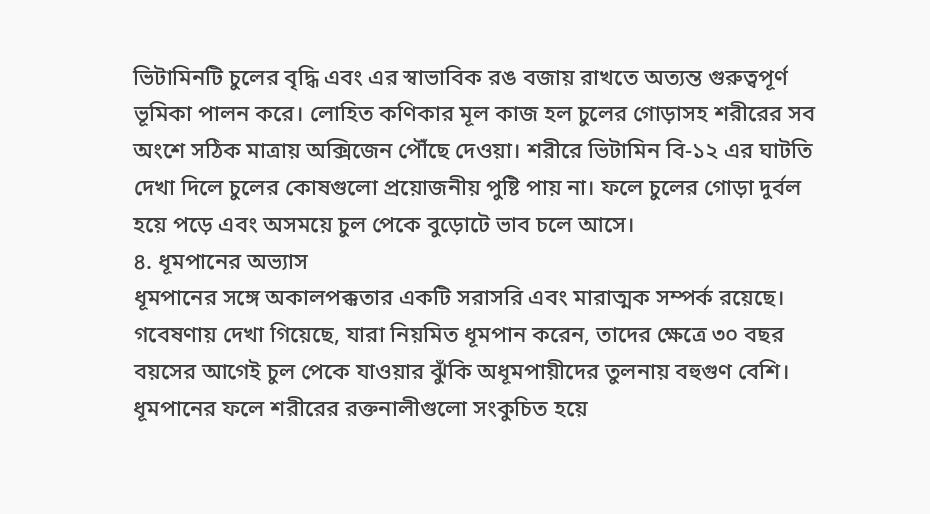ভিটামিনটি চুলের বৃদ্ধি এবং এর স্বাভাবিক রঙ বজায় রাখতে অত্যন্ত গুরুত্বপূর্ণ ভূমিকা পালন করে। লোহিত কণিকার মূল কাজ হল চুলের গোড়াসহ শরীরের সব অংশে সঠিক মাত্রায় অক্সিজেন পৌঁছে দেওয়া। শরীরে ভিটামিন বি-১২ এর ঘাটতি দেখা দিলে চুলের কোষগুলো প্রয়োজনীয় পুষ্টি পায় না। ফলে চুলের গোড়া দুর্বল হয়ে পড়ে এবং অসময়ে চুল পেকে বুড়োটে ভাব চলে আসে।
৪. ধূমপানের অভ্যাস
ধূমপানের সঙ্গে অকালপক্কতার একটি সরাসরি এবং মারাত্মক সম্পর্ক রয়েছে। গবেষণায় দেখা গিয়েছে, যারা নিয়মিত ধূমপান করেন, তাদের ক্ষেত্রে ৩০ বছর বয়সের আগেই চুল পেকে যাওয়ার ঝুঁকি অধূমপায়ীদের তুলনায় বহুগুণ বেশি। ধূমপানের ফলে শরীরের রক্তনালীগুলো সংকুচিত হয়ে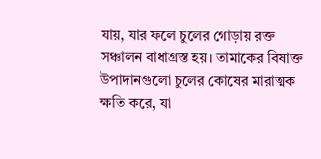যায়, যার ফলে চুলের গোড়ায় রক্ত সঞ্চালন বাধাগ্রস্ত হয়। তামাকের বিষাক্ত উপাদানগুলো চুলের কোষের মারাত্মক ক্ষতি করে, যা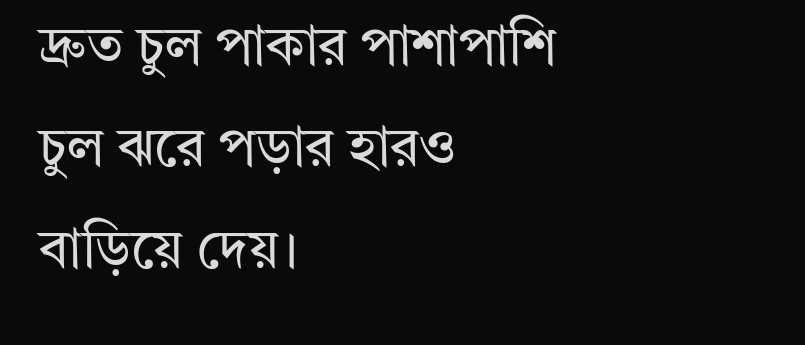দ্রুত চুল পাকার পাশাপাশি চুল ঝরে পড়ার হারও বাড়িয়ে দেয়।